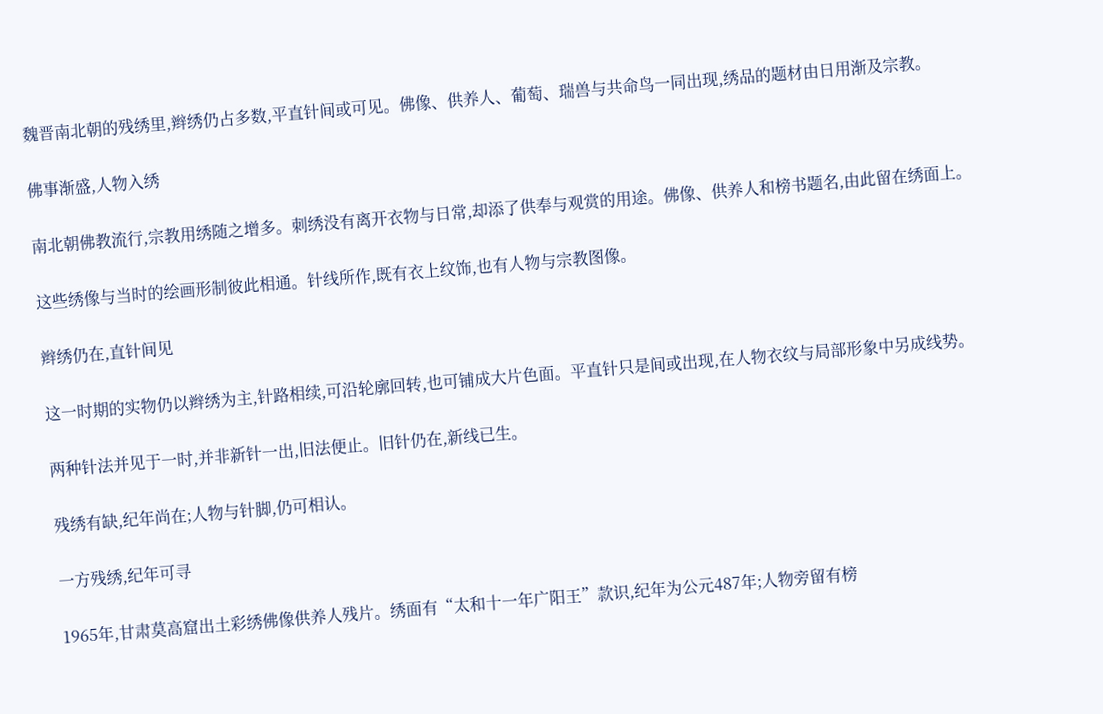魏晋南北朝的残绣里,辫绣仍占多数,平直针间或可见。佛像、供养人、葡萄、瑞兽与共命鸟一同出现,绣品的题材由日用渐及宗教。

佛事渐盛,人物入绣

南北朝佛教流行,宗教用绣随之增多。刺绣没有离开衣物与日常,却添了供奉与观赏的用途。佛像、供养人和榜书题名,由此留在绣面上。

这些绣像与当时的绘画形制彼此相通。针线所作,既有衣上纹饰,也有人物与宗教图像。

辫绣仍在,直针间见

这一时期的实物仍以辫绣为主,针路相续,可沿轮廓回转,也可铺成大片色面。平直针只是间或出现,在人物衣纹与局部形象中另成线势。

两种针法并见于一时,并非新针一出,旧法便止。旧针仍在,新线已生。

残绣有缺,纪年尚在;人物与针脚,仍可相认。

一方残绣,纪年可寻

1965年,甘肃莫高窟出土彩绣佛像供养人残片。绣面有“太和十一年广阳王”款识,纪年为公元487年;人物旁留有榜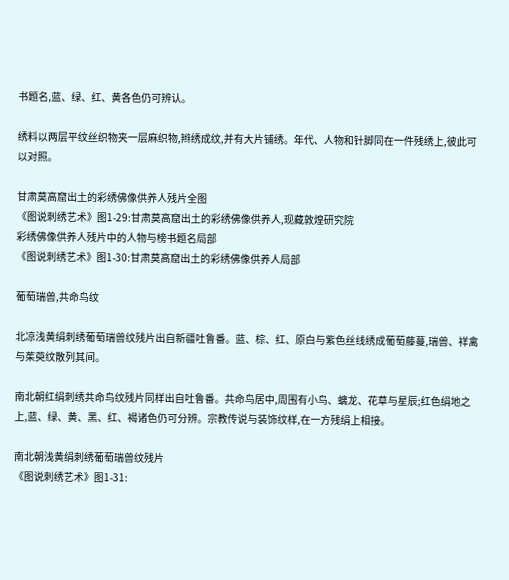书题名,蓝、绿、红、黄各色仍可辨认。

绣料以两层平纹丝织物夹一层麻织物,辫绣成纹,并有大片铺绣。年代、人物和针脚同在一件残绣上,彼此可以对照。

甘肃莫高窟出土的彩绣佛像供养人残片全图
《图说刺绣艺术》图1-29:甘肃莫高窟出土的彩绣佛像供养人,现藏敦煌研究院
彩绣佛像供养人残片中的人物与榜书题名局部
《图说刺绣艺术》图1-30:甘肃莫高窟出土的彩绣佛像供养人局部

葡萄瑞兽,共命鸟纹

北凉浅黄绢刺绣葡萄瑞兽纹残片出自新疆吐鲁番。蓝、棕、红、原白与紫色丝线绣成葡萄藤蔓,瑞兽、祥禽与茱萸纹散列其间。

南北朝红绢刺绣共命鸟纹残片同样出自吐鲁番。共命鸟居中,周围有小鸟、螭龙、花草与星辰;红色绢地之上,蓝、绿、黄、黑、红、褐诸色仍可分辨。宗教传说与装饰纹样,在一方残绢上相接。

南北朝浅黄绢刺绣葡萄瑞兽纹残片
《图说刺绣艺术》图1-31: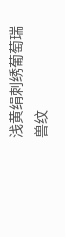浅黄绢刺绣葡萄瑞兽纹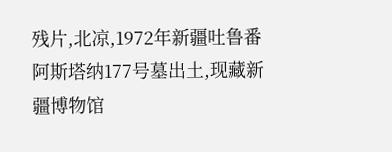残片,北凉,1972年新疆吐鲁番阿斯塔纳177号墓出土,现藏新疆博物馆